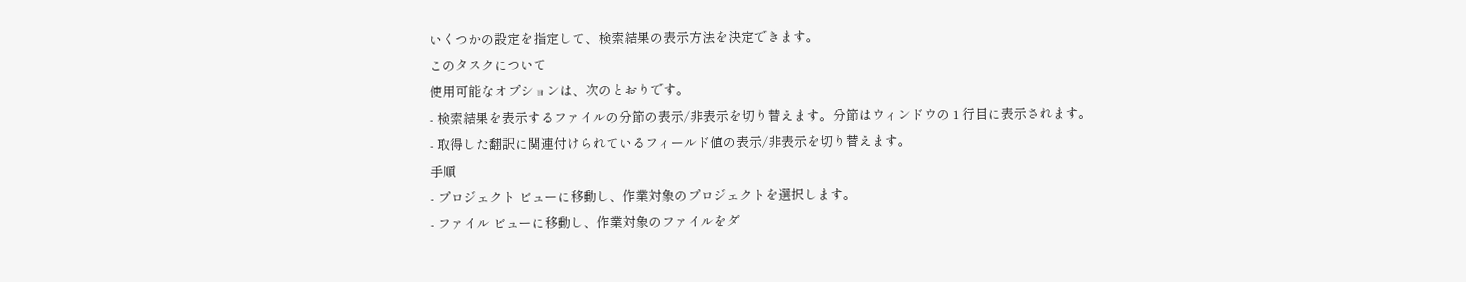いくつかの設定を指定して、検索結果の表示方法を決定できます。
このタスクについて
使用可能なオプションは、次のとおりです。
- 検索結果を表示するファイルの分節の表示/非表示を切り替えます。分節はウィンドウの 1 行目に表示されます。
- 取得した翻訳に関連付けられているフィールド値の表示/非表示を切り替えます。
手順
- プロジェクト ビューに移動し、作業対象のプロジェクトを選択します。
- ファイル ビューに移動し、作業対象のファイルをダ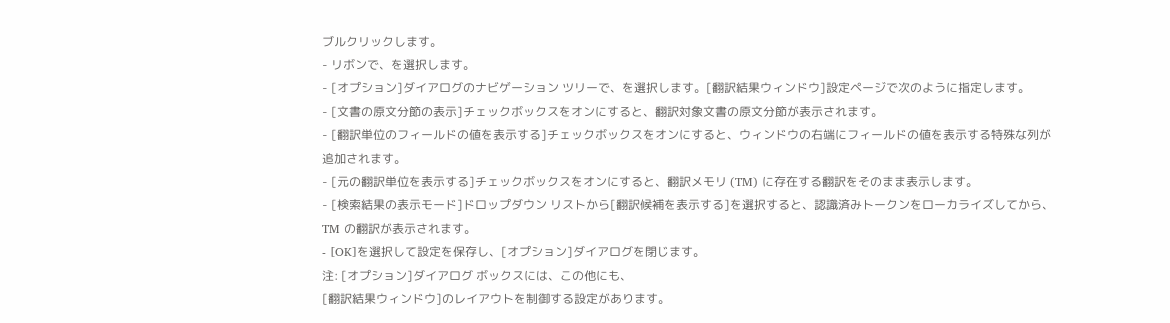ブルクリックします。
- リボンで、を選択します。
- [オプション]ダイアログのナビゲーション ツリーで、を選択します。[翻訳結果ウィンドウ]設定ページで次のように指定します。
- [文書の原文分節の表示]チェックボックスをオンにすると、翻訳対象文書の原文分節が表示されます。
- [翻訳単位のフィールドの値を表示する]チェックボックスをオンにすると、ウィンドウの右端にフィールドの値を表示する特殊な列が追加されます。
- [元の翻訳単位を表示する]チェックボックスをオンにすると、翻訳メモリ (TM) に存在する翻訳をそのまま表示します。
- [検索結果の表示モード]ドロップダウン リストから[翻訳候補を表示する]を選択すると、認識済みトークンをローカライズしてから、TM の翻訳が表示されます。
- [OK]を選択して設定を保存し、[オプション]ダイアログを閉じます。
注: [オプション]ダイアログ ボックスには、この他にも、
[翻訳結果ウィンドウ]のレイアウトを制御する設定があります。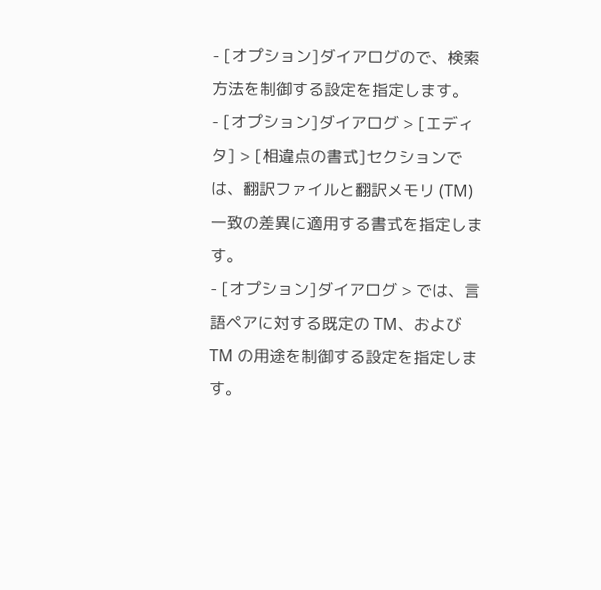- [オプション]ダイアログので、検索方法を制御する設定を指定します。
- [オプション]ダイアログ > [エディタ] > [相違点の書式]セクションでは、翻訳ファイルと翻訳メモリ (TM) 一致の差異に適用する書式を指定します。
- [オプション]ダイアログ > では、言語ペアに対する既定の TM、および TM の用途を制御する設定を指定します。